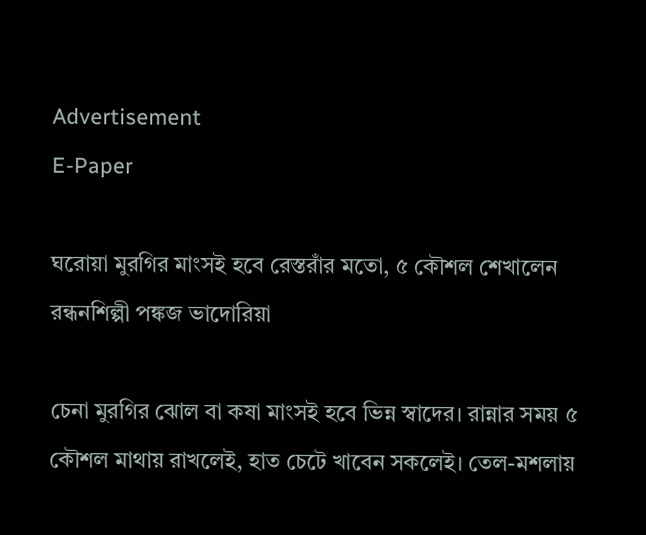Advertisement
E-Paper

ঘরোয়া মুরগির মাংসই হবে রেস্তরাঁর মতো, ৫ কৌশল শেখালেন রন্ধনশিল্পী পঙ্কজ ভাদোরিয়া

চেনা মুরগির ঝোল বা কষা মাংসই হবে ভিন্ন স্বাদের। রান্নার সময় ৫ কৌশল মাথায় রাখলেই, হাত চেটে খাবেন সকলেই। তেল-মশলায়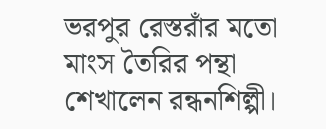ভরপুর রেস্তরাঁর মতো মাংস তৈরির পন্থা শেখালেন রন্ধনশিল্পী।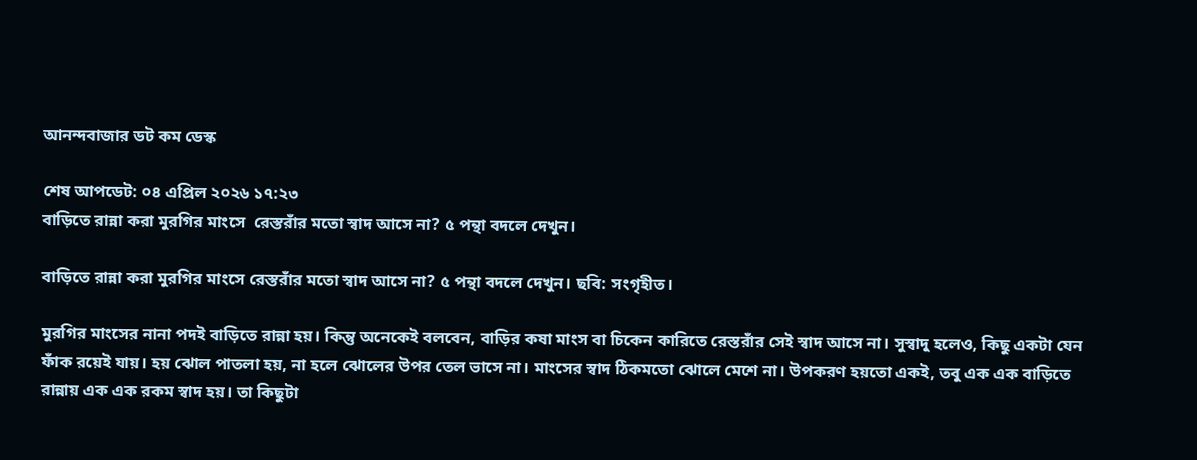আনন্দবাজার ডট কম ডেস্ক

শেষ আপডেট: ০৪ এপ্রিল ২০২৬ ১৭:২৩
বাড়িতে রান্না করা মুরগির মাংসে  রেস্তরাঁর মতো স্বাদ আসে না? ৫ পন্থা বদলে দেখুন।

বাড়িতে রান্না করা মুরগির মাংসে রেস্তরাঁর মতো স্বাদ আসে না? ৫ পন্থা বদলে দেখুন। ছবি: সংগৃহীত।

মুরগির মাংসের নানা পদই বাড়িতে রান্না হয়। কিন্তু অনেকেই বলবেন, বাড়ির কষা মাংস বা চিকেন কারিতে রেস্তরাঁর সেই স্বাদ আসে না। সুস্বাদু হলেও, কিছু একটা যেন ফাঁক রয়েই যায়। হয় ঝোল পাতলা হয়, না হলে ঝোলের উপর তেল ভাসে না। মাংসের স্বাদ ঠিকমতো ঝোলে মেশে না। উপকরণ হয়তো একই, তবু এক এক বাড়িতে রান্নায় এক এক রকম স্বাদ হয়। তা কিছুটা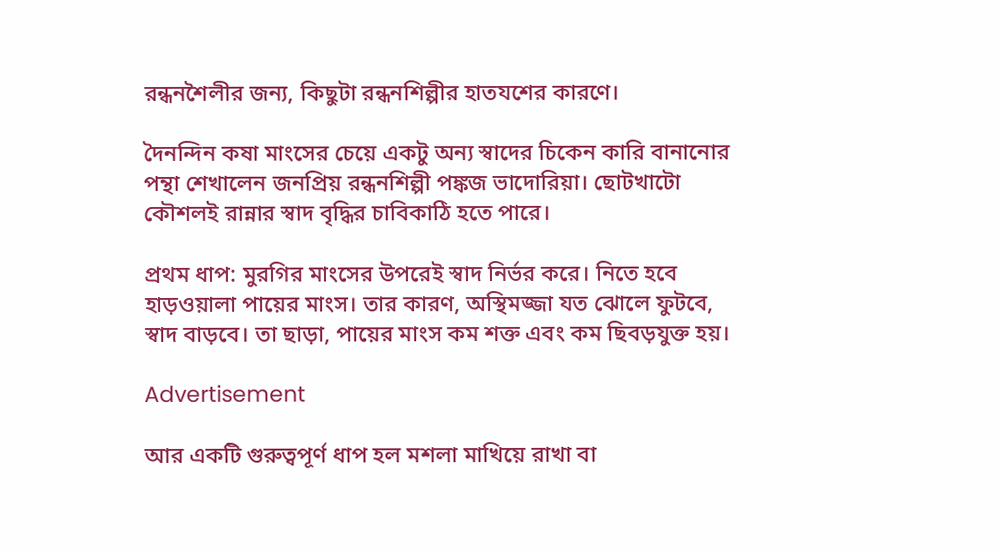রন্ধনশৈলীর জন্য, কিছুটা রন্ধনশিল্পীর হাতযশের কারণে।

দৈনন্দিন কষা মাংসের চেয়ে একটু অন্য স্বাদের চিকেন কারি বানানোর পন্থা শেখালেন জনপ্রিয় রন্ধনশিল্পী পঙ্কজ ভাদোরিয়া। ছোটখাটো কৌশলই রান্নার স্বাদ বৃদ্ধির চাবিকাঠি হতে পারে।

প্রথম ধাপ: মুরগির মাংসের উপরেই স্বাদ নির্ভর করে। নিতে হবে হাড়ওয়ালা পায়ের মাংস। তার কারণ, অস্থিমজ্জা যত ঝোলে ফুটবে, স্বাদ বাড়বে। তা ছাড়া, পায়ের মাংস কম শক্ত এবং কম ছিবড়যুক্ত হয়।

Advertisement

আর একটি গুরুত্বপূর্ণ ধাপ হল মশলা মাখিয়ে রাখা বা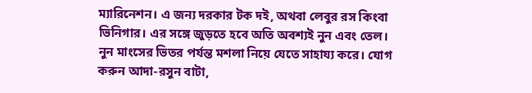ম্যারিনেশন। এ জন্য দরকার টক দই, অথবা লেবুর রস কিংবা ভিনিগার। এর সঙ্গে জুড়তে হবে অতি অবশ্যই নুন এবং তেল। নুন মাংসের ভিতর পর্যন্ত মশলা নিয়ে যেতে সাহায্য করে। যোগ করুন আদা-রসুন বাটা,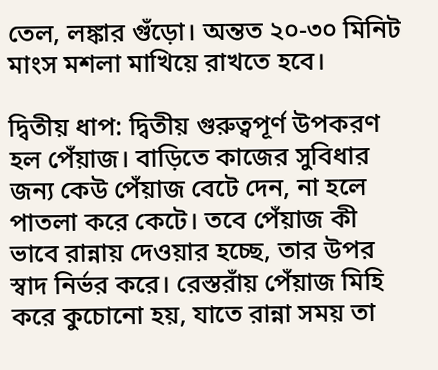তেল, লঙ্কার গুঁড়ো। অন্তত ২০-৩০ মিনিট মাংস মশলা মাখিয়ে রাখতে হবে।

দ্বিতীয় ধাপ: দ্বিতীয় গুরুত্বপূর্ণ উপকরণ হল পেঁয়াজ। বাড়িতে কাজের সুবিধার জন্য কেউ পেঁয়াজ বেটে দেন, না হলে পাতলা করে কেটে। তবে পেঁয়াজ কী ভাবে রান্নায় দেওয়ার হচ্ছে, তার উপর স্বাদ নির্ভর করে। রেস্তরাঁয় পেঁয়াজ মিহি করে কুচোনো হয়, যাতে রান্না সময় তা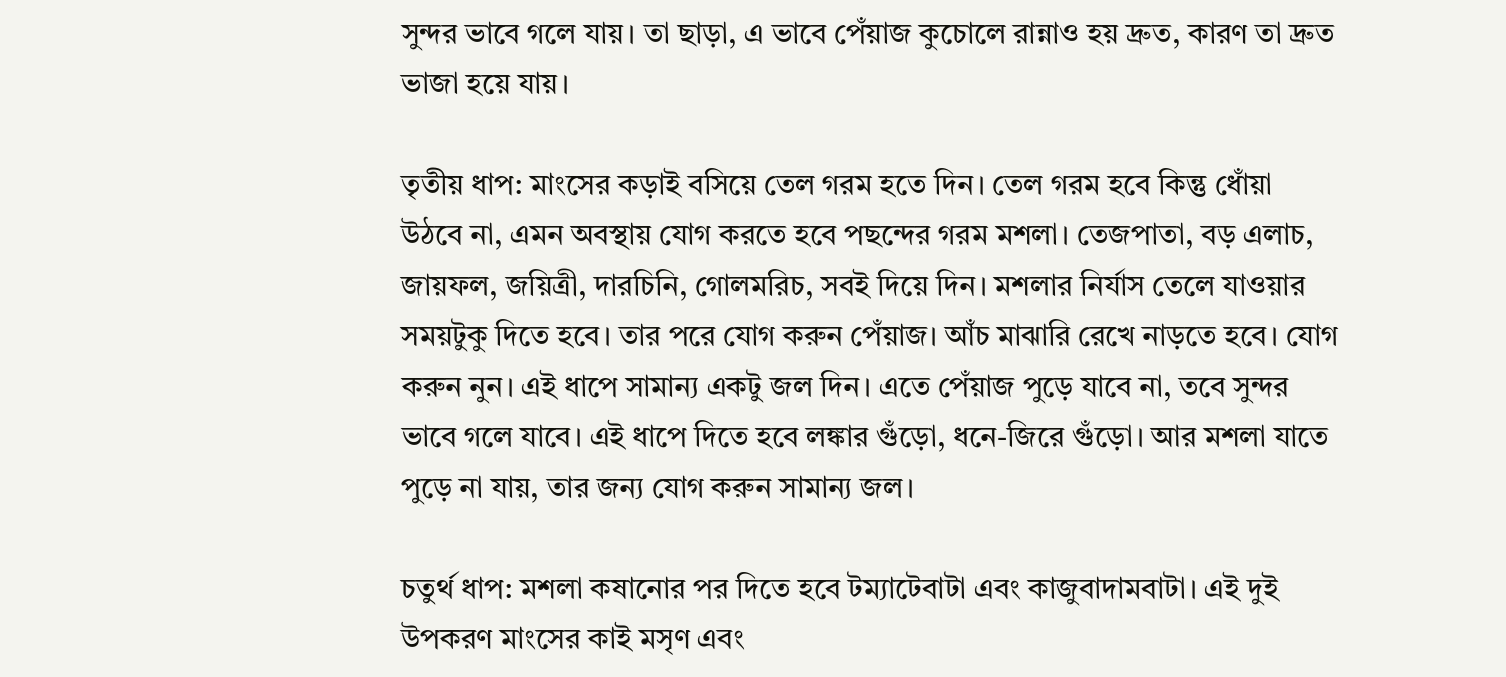সুন্দর ভাবে গলে যায়। তা ছাড়া, এ ভাবে পেঁয়াজ কুচোলে রান্নাও হয় দ্রুত, কারণ তা দ্রুত ভাজা হয়ে যায়।

তৃতীয় ধাপ: মাংসের কড়াই বসিয়ে তেল গরম হতে দিন। তেল গরম হবে কিন্তু ধোঁয়া উঠবে না, এমন অবস্থায় যোগ করতে হবে পছন্দের গরম মশলা। তেজপাতা, বড় এলাচ, জায়ফল, জয়িত্রী, দারচিনি, গোলমরিচ, সবই দিয়ে দিন। মশলার নির্যাস তেলে যাওয়ার সময়টুকু দিতে হবে। তার পরে যোগ করুন পেঁয়াজ। আঁচ মাঝারি রেখে নাড়তে হবে। যোগ করুন নুন। এই ধাপে সামান্য একটু জল দিন। এতে পেঁয়াজ পুড়ে যাবে না, তবে সুন্দর ভাবে গলে যাবে। এই ধাপে দিতে হবে লঙ্কার গুঁড়ো, ধনে-জিরে গুঁড়ো। আর মশলা যাতে পুড়ে না যায়, তার জন্য যোগ করুন সামান্য জল।

চতুর্থ ধাপ: মশলা কষানোর পর দিতে হবে টম্যাটেবাটা এবং কাজুবাদামবাটা। এই দুই উপকরণ মাংসের কাই মসৃণ এবং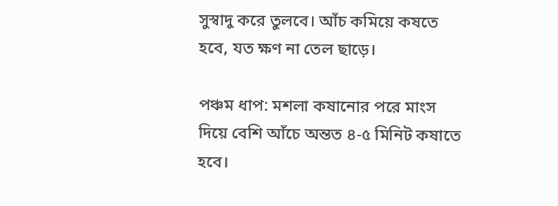সুস্বাদু করে তুলবে। আঁচ কমিয়ে কষতে হবে, যত ক্ষণ না তেল ছাড়ে।

পঞ্চম ধাপ: মশলা কষানোর পরে মাংস দিয়ে বেশি আঁচে অন্তত ৪-৫ মিনিট কষাতে হবে।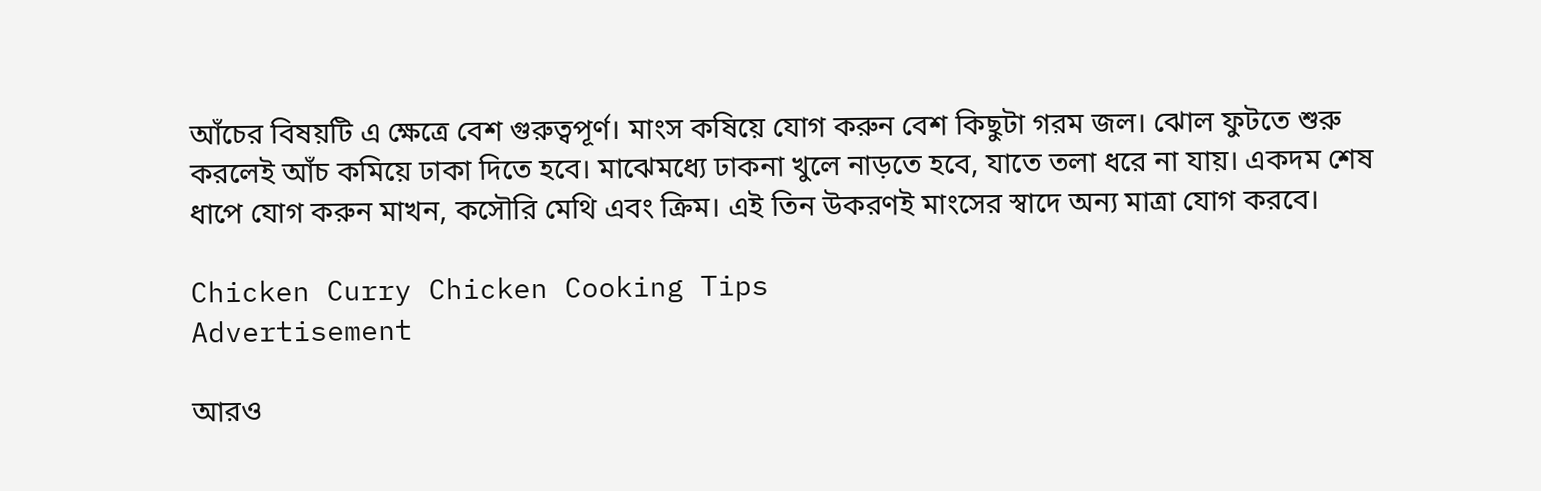আঁচের বিষয়টি এ ক্ষেত্রে বেশ গুরুত্বপূর্ণ। মাংস কষিয়ে যোগ করুন বেশ কিছুটা গরম জল। ঝোল ফুটতে শুরু করলেই আঁচ কমিয়ে ঢাকা দিতে হবে। মাঝেমধ্যে ঢাকনা খুলে নাড়তে হবে, যাতে তলা ধরে না যায়। একদম শেষ ধাপে যোগ করুন মাখন, কসৌরি মেথি এবং ক্রিম। এই তিন উকরণই মাংসের স্বাদে অন্য মাত্রা যোগ করবে।

Chicken Curry Chicken Cooking Tips
Advertisement

আরও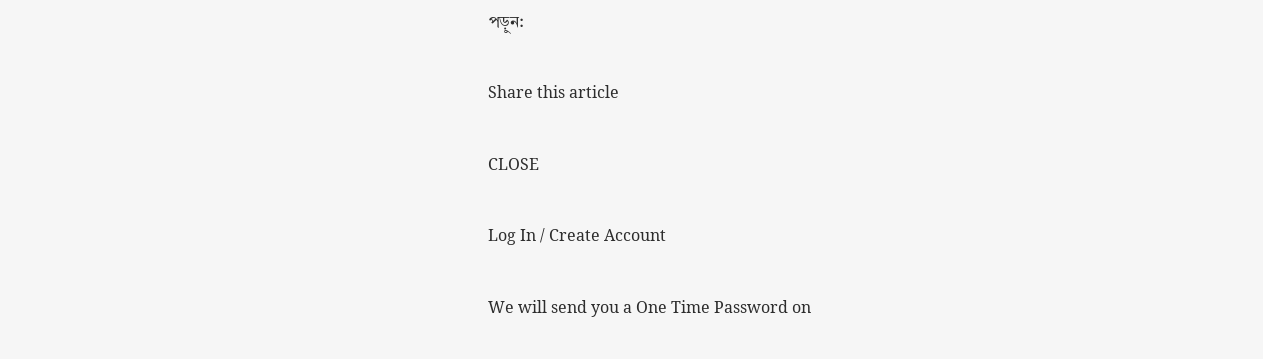পড়ুন:

Share this article

CLOSE

Log In / Create Account

We will send you a One Time Password on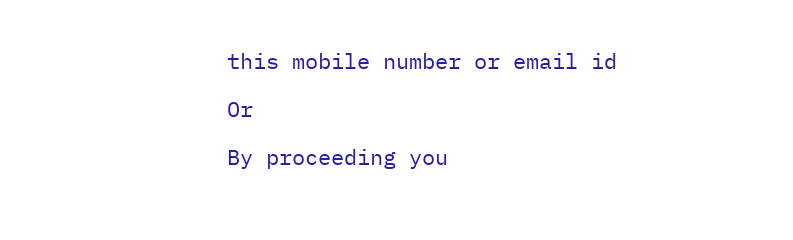this mobile number or email id

Or

By proceeding you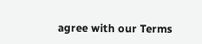agree with our Terms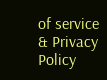of service & Privacy Policy